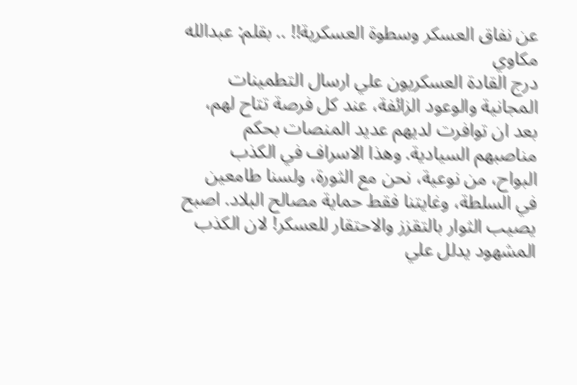عن نفاق العسكر وسطوة العسكرية!! .. بقلم: عبدالله مكاوي
درج القادة العسكريون علي ارسال التطمينات المجانية والوعود الزائفة، عند كل فرصة تتاح لهم، بعد ان توافرت لديهم عديد المنصات بحكم مناصبهم السيادية. وهذا الاسراف في الكذب البواح، من نوعية، نحن مع الثورة، ولسنا طامعين في السلطة، وغايتنا فقط حماية مصالح البلاد. اصبح يصيب الثوار بالتقزز والاحتقار للعسكر! لان الكذب المشهود يدلل علي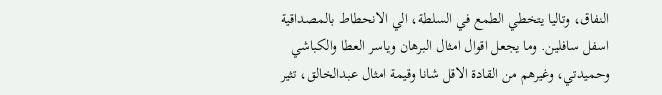النفاق، وتاليا يتخطي الطمع في السلطة، الي الانحطاط بالمصداقية اسفل سافلين. وما يجعل اقوال امثال البرهان وياسر العطا والكباشي وحميدتي، وغيرهم من القادة الاقل شانا وقيمة امثال عبدالخالق، تثير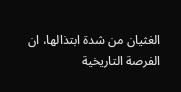الغثيان من شدة ابتذالها، ان الفرصة التاريخية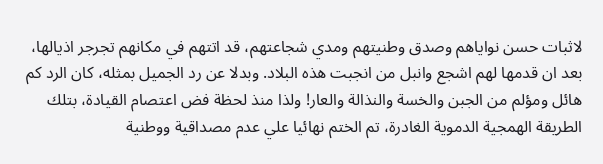لاثبات حسن نواياهم وصدق وطنيتهم ومدي شجاعتهم، قد اتتهم في مكانهم تجرجر اذيالها، بعد ان قدمها لهم اشجع وانبل من انجبت هذه البلاد. وبدلا عن رد الجميل بمثله، كان الرد كم هائل ومؤلم من الجبن والخسة والنذالة والعار! ولذا منذ لحظة فض اعتصام القيادة، بتلك الطريقة الهمجية الدموية الغادرة، تم الختم نهائيا علي عدم مصداقية ووطنية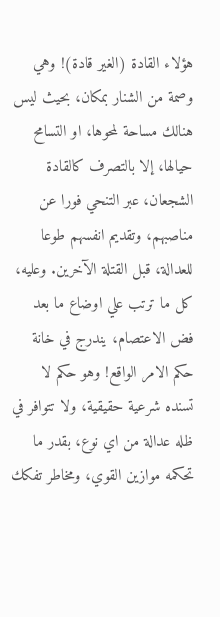هؤلاء القادة (الغير قادة)! وهي وصمة من الشنار بمكان، بحيث ليس هنالك مساحة لمحوها، او التسامح حيالها، إلا بالتصرف كالقادة الشجعان، عبر التنحي فورا عن مناصبهم، وتقديم انفسهم طوعا للعدالة، قبل القتلة الآخرين. وعليه، كل ما ترتب علي اوضاع ما بعد فض الاعتصام، يندرج في خانة حكم الامر الواقع! وهو حكم لا تسنده شرعية حقيقية، ولا تتوافر في ظله عدالة من اي نوع، بقدر ما تحكمه موازين القوي، ومخاطر تفكك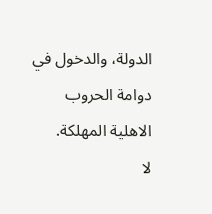الدولة، والدخول في دوامة الحروب الاهلية المهلكة.
لا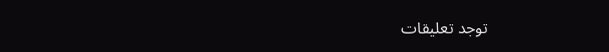توجد تعليقات